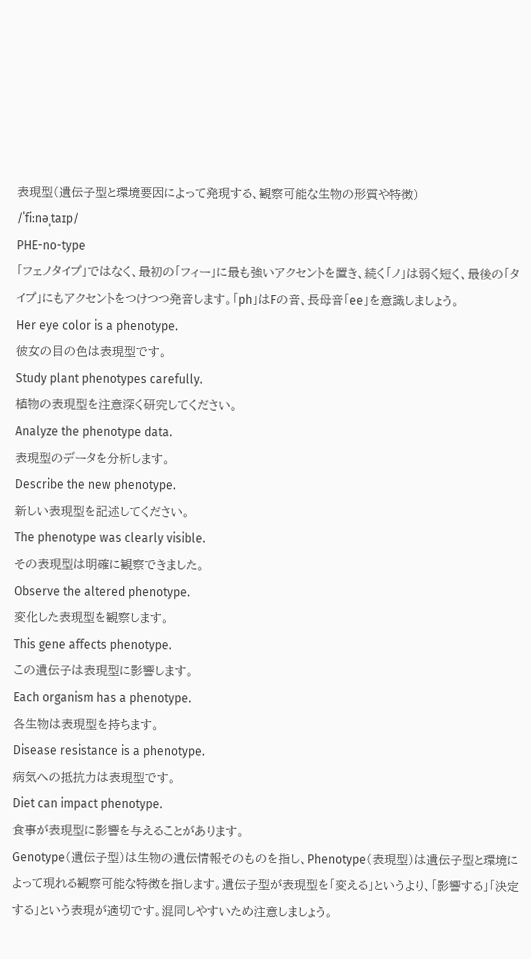表現型(遺伝子型と環境要因によって発現する、観察可能な生物の形質や特徴)
/ˈfiːnəˌtaɪp/
PHE-no-type
「フェノタイプ」ではなく、最初の「フィー」に最も強いアクセントを置き、続く「ノ」は弱く短く、最後の「タイプ」にもアクセントをつけつつ発音します。「ph」はFの音、長母音「ee」を意識しましょう。
Her eye color is a phenotype.
彼女の目の色は表現型です。
Study plant phenotypes carefully.
植物の表現型を注意深く研究してください。
Analyze the phenotype data.
表現型のデータを分析します。
Describe the new phenotype.
新しい表現型を記述してください。
The phenotype was clearly visible.
その表現型は明確に観察できました。
Observe the altered phenotype.
変化した表現型を観察します。
This gene affects phenotype.
この遺伝子は表現型に影響します。
Each organism has a phenotype.
各生物は表現型を持ちます。
Disease resistance is a phenotype.
病気への抵抗力は表現型です。
Diet can impact phenotype.
食事が表現型に影響を与えることがあります。
Genotype(遺伝子型)は生物の遺伝情報そのものを指し、Phenotype(表現型)は遺伝子型と環境によって現れる観察可能な特徴を指します。遺伝子型が表現型を「変える」というより、「影響する」「決定する」という表現が適切です。混同しやすいため注意しましょう。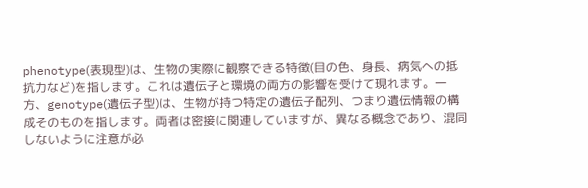phenotype(表現型)は、生物の実際に観察できる特徴(目の色、身長、病気への抵抗力など)を指します。これは遺伝子と環境の両方の影響を受けて現れます。一方、genotype(遺伝子型)は、生物が持つ特定の遺伝子配列、つまり遺伝情報の構成そのものを指します。両者は密接に関連していますが、異なる概念であり、混同しないように注意が必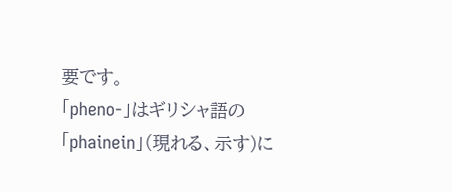要です。
「pheno-」はギリシャ語の「phainein」(現れる、示す)に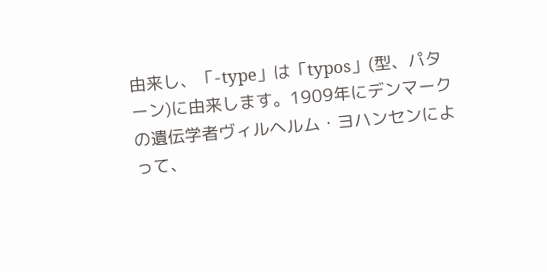由来し、「-type」は「typos」(型、パターン)に由来します。1909年にデンマークの遺伝学者ヴィルヘルム・ヨハンセンによって、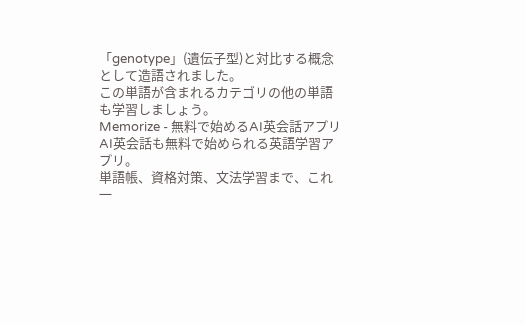「genotype」(遺伝子型)と対比する概念として造語されました。
この単語が含まれるカテゴリの他の単語も学習しましょう。
Memorize - 無料で始めるAI英会話アプリ
AI英会話も無料で始められる英語学習アプリ。
単語帳、資格対策、文法学習まで、これ一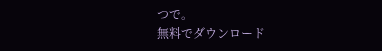つで。
無料でダウンロード